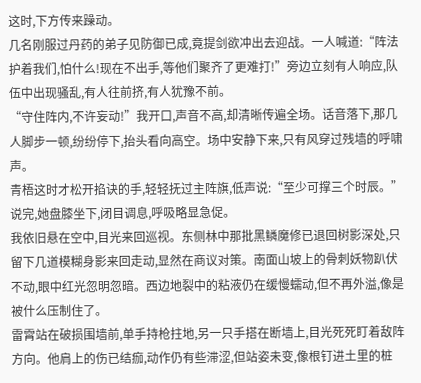这时,下方传来躁动。
几名刚服过丹药的弟子见防御已成,竟提剑欲冲出去迎战。一人喊道:“阵法护着我们,怕什么!现在不出手,等他们聚齐了更难打!”旁边立刻有人响应,队伍中出现骚乱,有人往前挤,有人犹豫不前。
“守住阵内,不许妄动!”我开口,声音不高,却清晰传遍全场。话音落下,那几人脚步一顿,纷纷停下,抬头看向高空。场中安静下来,只有风穿过残墙的呼啸声。
青梧这时才松开掐诀的手,轻轻抚过主阵旗,低声说:“至少可撑三个时辰。”说完,她盘膝坐下,闭目调息,呼吸略显急促。
我依旧悬在空中,目光来回巡视。东侧林中那批黑鳞魔修已退回树影深处,只留下几道模糊身影来回走动,显然在商议对策。南面山坡上的骨刺妖物趴伏不动,眼中红光忽明忽暗。西边地裂中的粘液仍在缓慢蠕动,但不再外溢,像是被什么压制住了。
雷霄站在破损围墙前,单手持枪拄地,另一只手搭在断墙上,目光死死盯着敌阵方向。他肩上的伤已结痂,动作仍有些滞涩,但站姿未变,像根钉进土里的桩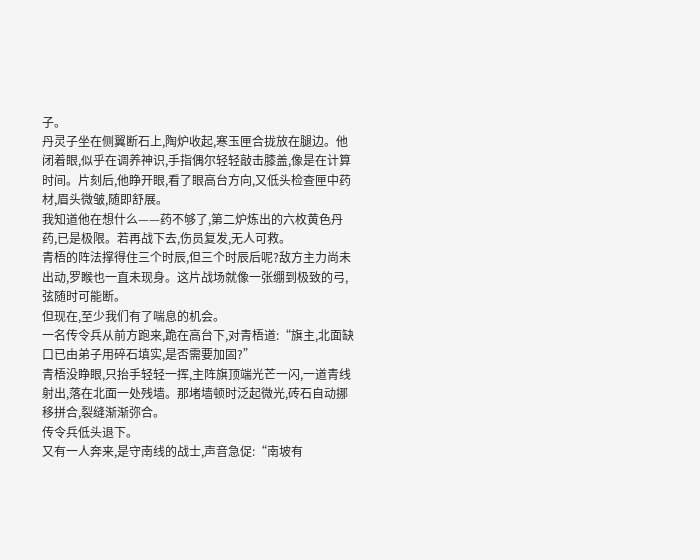子。
丹灵子坐在侧翼断石上,陶炉收起,寒玉匣合拢放在腿边。他闭着眼,似乎在调养神识,手指偶尔轻轻敲击膝盖,像是在计算时间。片刻后,他睁开眼,看了眼高台方向,又低头检查匣中药材,眉头微皱,随即舒展。
我知道他在想什么——药不够了,第二炉炼出的六枚黄色丹药,已是极限。若再战下去,伤员复发,无人可救。
青梧的阵法撑得住三个时辰,但三个时辰后呢?敌方主力尚未出动,罗睺也一直未现身。这片战场就像一张绷到极致的弓,弦随时可能断。
但现在,至少我们有了喘息的机会。
一名传令兵从前方跑来,跪在高台下,对青梧道:“旗主,北面缺口已由弟子用碎石填实,是否需要加固?”
青梧没睁眼,只抬手轻轻一挥,主阵旗顶端光芒一闪,一道青线射出,落在北面一处残墙。那堵墙顿时泛起微光,砖石自动挪移拼合,裂缝渐渐弥合。
传令兵低头退下。
又有一人奔来,是守南线的战士,声音急促:“南坡有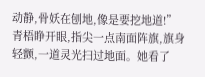动静,骨妖在刨地,像是要挖地道!”
青梧睁开眼,指尖一点南面阵旗,旗身轻颤,一道灵光扫过地面。她看了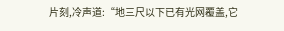片刻,冷声道:“地三尺以下已有光网覆盖,它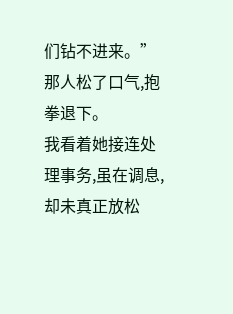们钻不进来。”
那人松了口气,抱拳退下。
我看着她接连处理事务,虽在调息,却未真正放松